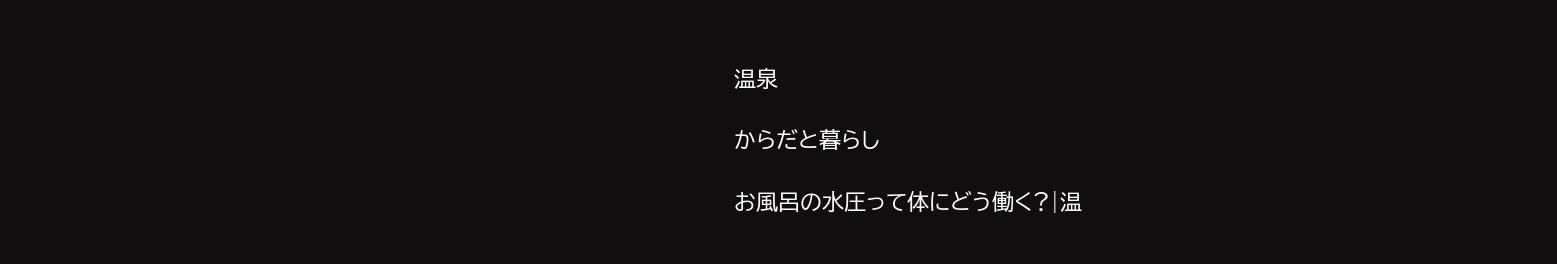温泉

からだと暮らし

お風呂の水圧って体にどう働く?|温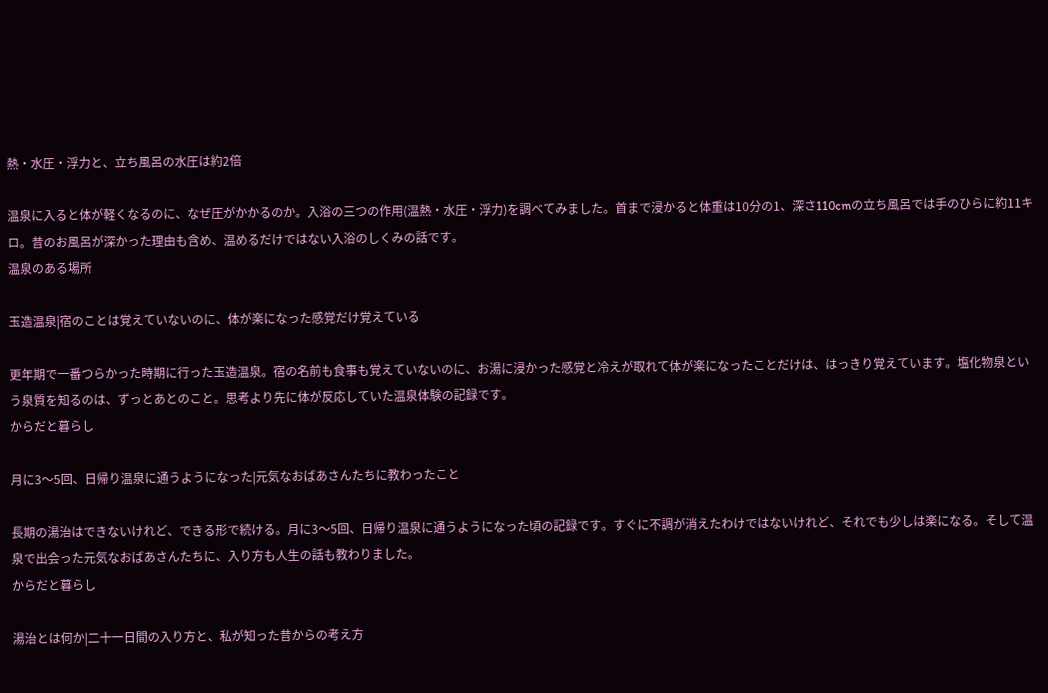熱・水圧・浮力と、立ち風呂の水圧は約2倍

温泉に入ると体が軽くなるのに、なぜ圧がかかるのか。入浴の三つの作用(温熱・水圧・浮力)を調べてみました。首まで浸かると体重は10分の1、深さ110cmの立ち風呂では手のひらに約11キロ。昔のお風呂が深かった理由も含め、温めるだけではない入浴のしくみの話です。
温泉のある場所

玉造温泉|宿のことは覚えていないのに、体が楽になった感覚だけ覚えている

更年期で一番つらかった時期に行った玉造温泉。宿の名前も食事も覚えていないのに、お湯に浸かった感覚と冷えが取れて体が楽になったことだけは、はっきり覚えています。塩化物泉という泉質を知るのは、ずっとあとのこと。思考より先に体が反応していた温泉体験の記録です。
からだと暮らし

月に3〜5回、日帰り温泉に通うようになった|元気なおばあさんたちに教わったこと

長期の湯治はできないけれど、できる形で続ける。月に3〜5回、日帰り温泉に通うようになった頃の記録です。すぐに不調が消えたわけではないけれど、それでも少しは楽になる。そして温泉で出会った元気なおばあさんたちに、入り方も人生の話も教わりました。
からだと暮らし

湯治とは何か|二十一日間の入り方と、私が知った昔からの考え方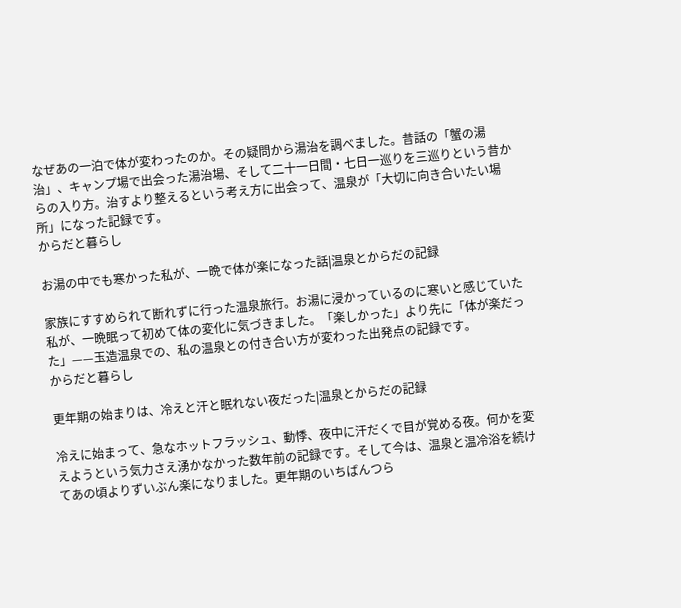なぜあの一泊で体が変わったのか。その疑問から湯治を調べました。昔話の「蟹の湯治」、キャンプ場で出会った湯治場、そして二十一日間・七日一巡りを三巡りという昔からの入り方。治すより整えるという考え方に出会って、温泉が「大切に向き合いたい場所」になった記録です。
からだと暮らし

お湯の中でも寒かった私が、一晩で体が楽になった話|温泉とからだの記録

家族にすすめられて断れずに行った温泉旅行。お湯に浸かっているのに寒いと感じていた私が、一晩眠って初めて体の変化に気づきました。「楽しかった」より先に「体が楽だった」——玉造温泉での、私の温泉との付き合い方が変わった出発点の記録です。
からだと暮らし

更年期の始まりは、冷えと汗と眠れない夜だった|温泉とからだの記録

冷えに始まって、急なホットフラッシュ、動悸、夜中に汗だくで目が覚める夜。何かを変えようという気力さえ湧かなかった数年前の記録です。そして今は、温泉と温冷浴を続けてあの頃よりずいぶん楽になりました。更年期のいちばんつら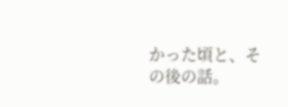かった頃と、その後の話。